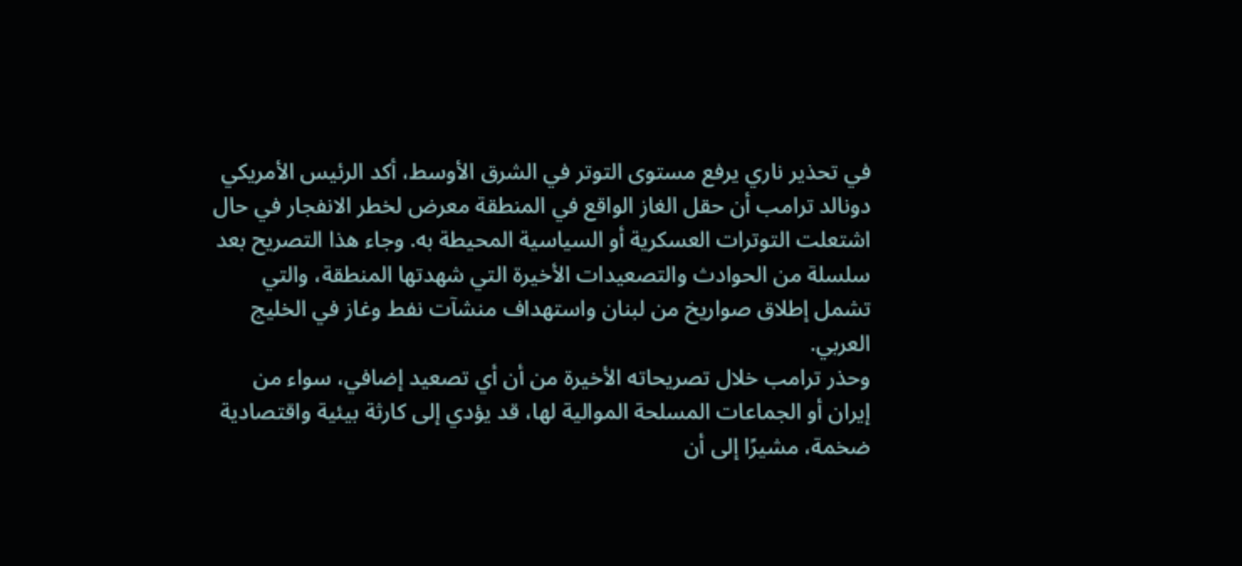في تحذير ناري يرفع مستوى التوتر في الشرق الأوسط، أكد الرئيس الأمريكي دونالد ترامب أن حقل الغاز الواقع في المنطقة معرض لخطر الانفجار في حال اشتعلت التوترات العسكرية أو السياسية المحيطة به. وجاء هذا التصريح بعد سلسلة من الحوادث والتصعيدات الأخيرة التي شهدتها المنطقة، والتي تشمل إطلاق صواريخ من لبنان واستهداف منشآت نفط وغاز في الخليج العربي.
وحذر ترامب خلال تصريحاته الأخيرة من أن أي تصعيد إضافي، سواء من إيران أو الجماعات المسلحة الموالية لها، قد يؤدي إلى كارثة بيئية واقتصادية ضخمة، مشيرًا إلى أن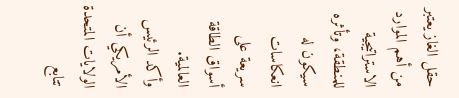حقل الغاز يعتبر من أهم الموارد الاستراتيجية للمنطقة، وتأثره سيكون له انعكاسات سريعة على أسواق الطاقة العالمية.
وأكد الرئيس الأمريكي أن الولايات المتحدة تتابع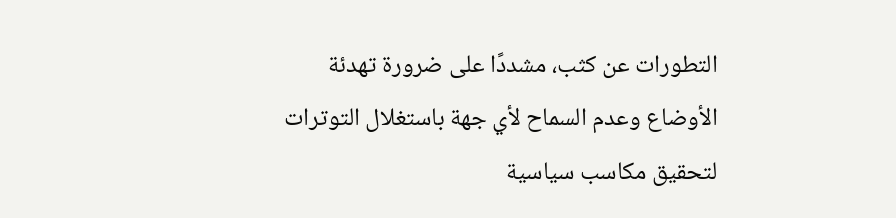التطورات عن كثب، مشددًا على ضرورة تهدئة الأوضاع وعدم السماح لأي جهة باستغلال التوترات لتحقيق مكاسب سياسية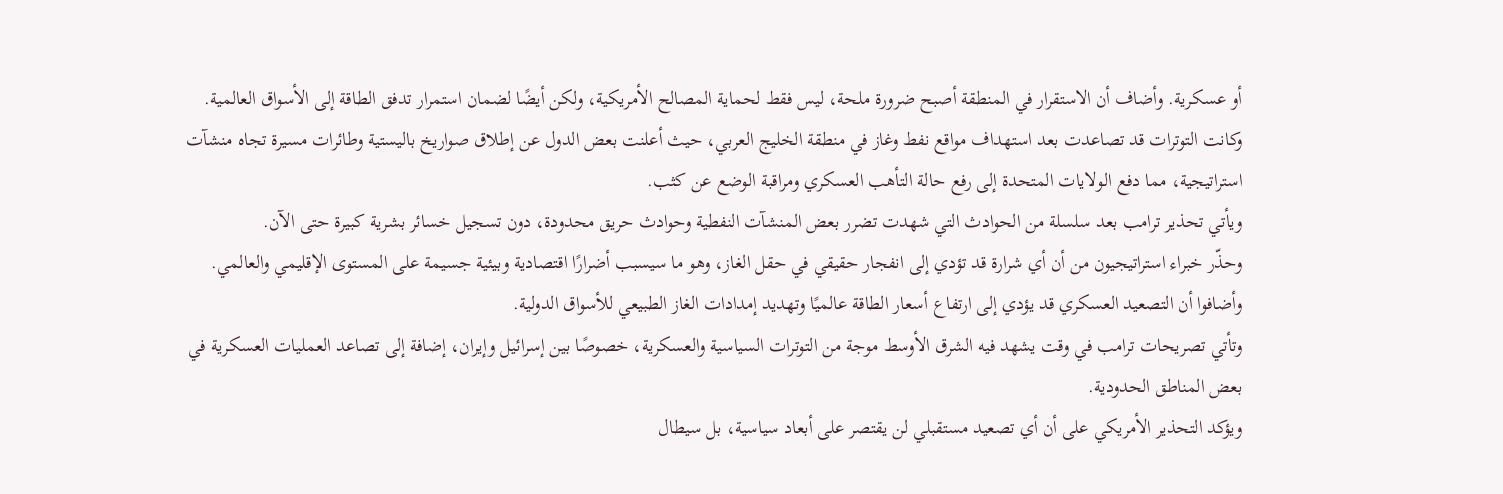أو عسكرية. وأضاف أن الاستقرار في المنطقة أصبح ضرورة ملحة، ليس فقط لحماية المصالح الأمريكية، ولكن أيضًا لضمان استمرار تدفق الطاقة إلى الأسواق العالمية.
وكانت التوترات قد تصاعدت بعد استهداف مواقع نفط وغاز في منطقة الخليج العربي، حيث أعلنت بعض الدول عن إطلاق صواريخ باليستية وطائرات مسيرة تجاه منشآت استراتيجية، مما دفع الولايات المتحدة إلى رفع حالة التأهب العسكري ومراقبة الوضع عن كثب.
ويأتي تحذير ترامب بعد سلسلة من الحوادث التي شهدت تضرر بعض المنشآت النفطية وحوادث حريق محدودة، دون تسجيل خسائر بشرية كبيرة حتى الآن.
وحذّر خبراء استراتيجيون من أن أي شرارة قد تؤدي إلى انفجار حقيقي في حقل الغاز، وهو ما سيسبب أضرارًا اقتصادية وبيئية جسيمة على المستوى الإقليمي والعالمي. وأضافوا أن التصعيد العسكري قد يؤدي إلى ارتفاع أسعار الطاقة عالميًا وتهديد إمدادات الغاز الطبيعي للأسواق الدولية.
وتأتي تصريحات ترامب في وقت يشهد فيه الشرق الأوسط موجة من التوترات السياسية والعسكرية، خصوصًا بين إسرائيل وإيران، إضافة إلى تصاعد العمليات العسكرية في بعض المناطق الحدودية.
ويؤكد التحذير الأمريكي على أن أي تصعيد مستقبلي لن يقتصر على أبعاد سياسية، بل سيطال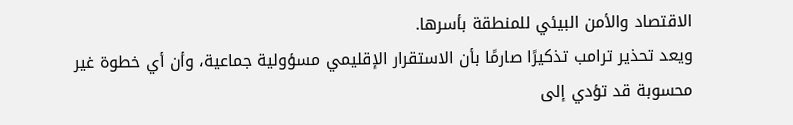الاقتصاد والأمن البيئي للمنطقة بأسرها.
ويعد تحذير ترامب تذكيرًا صارمًا بأن الاستقرار الإقليمي مسؤولية جماعية، وأن أي خطوة غير محسوبة قد تؤدي إلى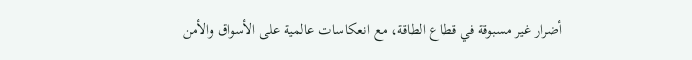أضرار غير مسبوقة في قطاع الطاقة، مع انعكاسات عالمية على الأسواق والأمن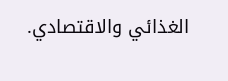الغذائي والاقتصادي.